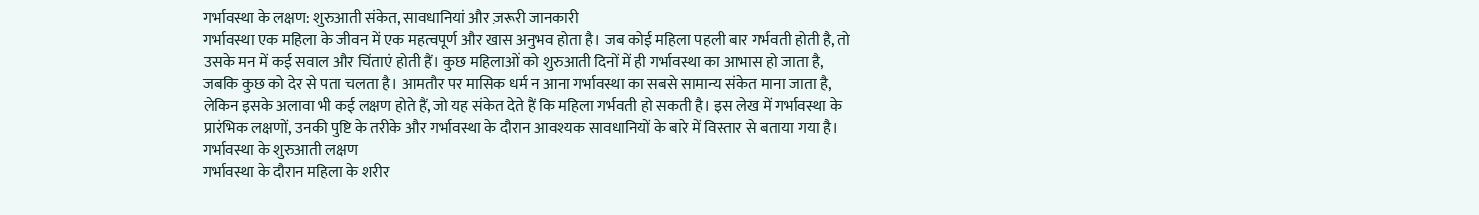गर्भावस्था के लक्षण: शुरुआती संकेत, सावधानियां और ज़रूरी जानकारी
गर्भावस्था एक महिला के जीवन में एक महत्वपूर्ण और खास अनुभव होता है। जब कोई महिला पहली बार गर्भवती होती है, तो उसके मन में कई सवाल और चिंताएं होती हैं। कुछ महिलाओं को शुरुआती दिनों में ही गर्भावस्था का आभास हो जाता है, जबकि कुछ को देर से पता चलता है। आमतौर पर मासिक धर्म न आना गर्भावस्था का सबसे सामान्य संकेत माना जाता है, लेकिन इसके अलावा भी कई लक्षण होते हैं, जो यह संकेत देते हैं कि महिला गर्भवती हो सकती है। इस लेख में गर्भावस्था के प्रारंभिक लक्षणों, उनकी पुष्टि के तरीके और गर्भावस्था के दौरान आवश्यक सावधानियों के बारे में विस्तार से बताया गया है।
गर्भावस्था के शुरुआती लक्षण
गर्भावस्था के दौरान महिला के शरीर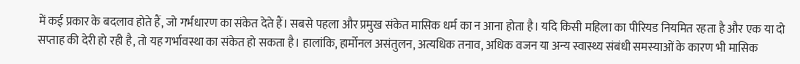में कई प्रकार के बदलाव होते हैं, जो गर्भधारण का संकेत देते हैं। सबसे पहला और प्रमुख संकेत मासिक धर्म का न आना होता है। यदि किसी महिला का पीरियड नियमित रहता है और एक या दो सप्ताह की देरी हो रही है, तो यह गर्भावस्था का संकेत हो सकता है। हालांकि, हार्मोनल असंतुलन, अत्यधिक तनाव, अधिक वजन या अन्य स्वास्थ्य संबंधी समस्याओं के कारण भी मासिक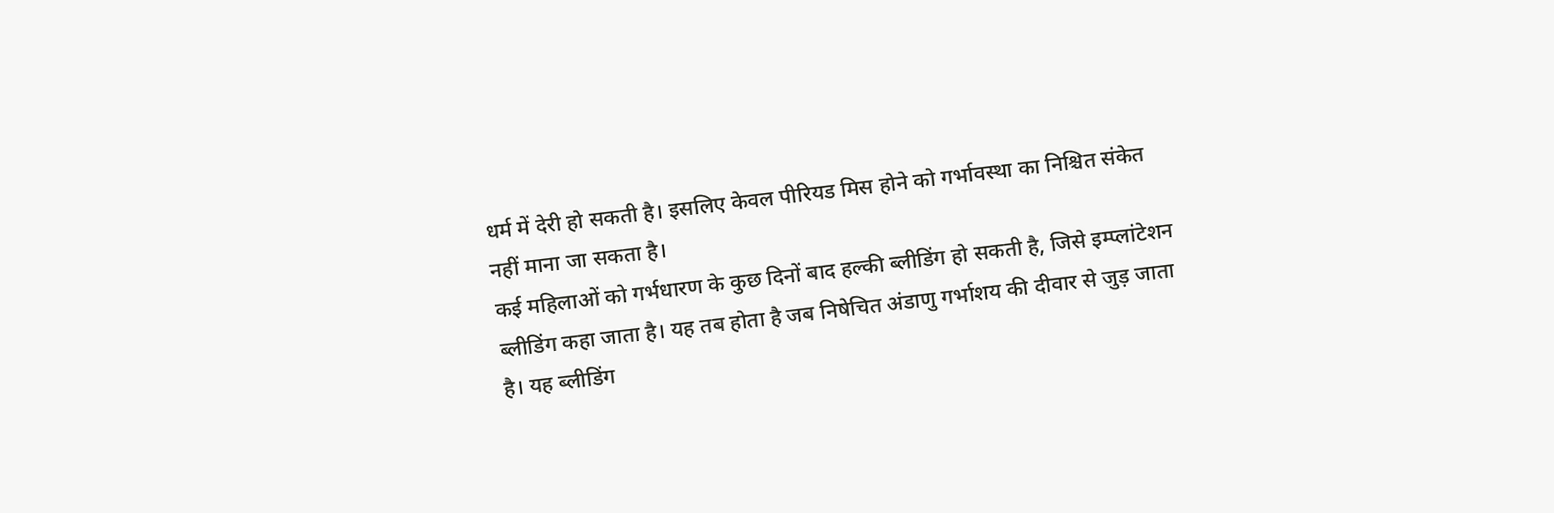धर्म में देरी हो सकती है। इसलिए केवल पीरियड मिस होने को गर्भावस्था का निश्चित संकेत नहीं माना जा सकता है।
कई महिलाओं को गर्भधारण के कुछ दिनों बाद हल्की ब्लीडिंग हो सकती है, जिसे इम्प्लांटेशन ब्लीडिंग कहा जाता है। यह तब होता है जब निषेचित अंडाणु गर्भाशय की दीवार से जुड़ जाता है। यह ब्लीडिंग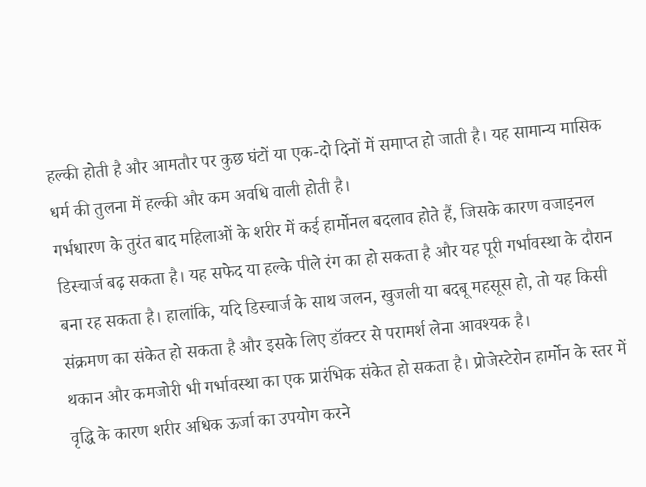हल्की होती है और आमतौर पर कुछ घंटों या एक-दो दिनों में समाप्त हो जाती है। यह सामान्य मासिक धर्म की तुलना में हल्की और कम अवधि वाली होती है।
गर्भधारण के तुरंत बाद महिलाओं के शरीर में कई हार्मोनल बदलाव होते हैं, जिसके कारण वजाइनल डिस्चार्ज बढ़ सकता है। यह सफेद या हल्के पीले रंग का हो सकता है और यह पूरी गर्भावस्था के दौरान बना रह सकता है। हालांकि, यदि डिस्चार्ज के साथ जलन, खुजली या बदबू महसूस हो, तो यह किसी संक्रमण का संकेत हो सकता है और इसके लिए डॉक्टर से परामर्श लेना आवश्यक है।
थकान और कमजोरी भी गर्भावस्था का एक प्रारंभिक संकेत हो सकता है। प्रोजेस्टेरोन हार्मोन के स्तर में वृद्धि के कारण शरीर अधिक ऊर्जा का उपयोग करने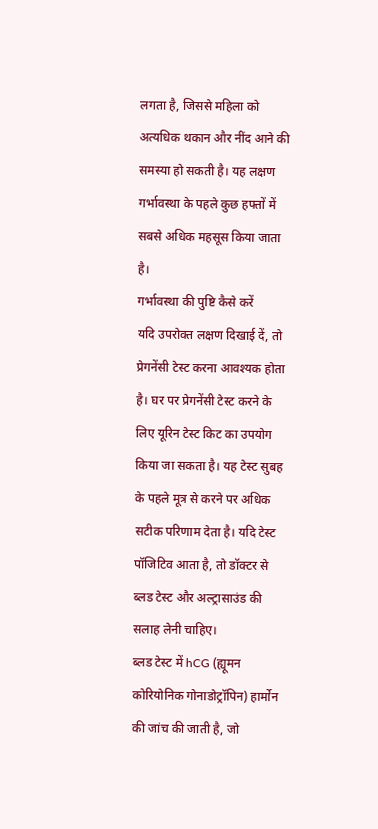लगता है, जिससे महिला को अत्यधिक थकान और नींद आने की समस्या हो सकती है। यह लक्षण गर्भावस्था के पहले कुछ हफ्तों में सबसे अधिक महसूस किया जाता है।
गर्भावस्था की पुष्टि कैसे करें
यदि उपरोक्त लक्षण दिखाई दें, तो प्रेगनेंसी टेस्ट करना आवश्यक होता है। घर पर प्रेगनेंसी टेस्ट करने के लिए यूरिन टेस्ट किट का उपयोग किया जा सकता है। यह टेस्ट सुबह के पहले मूत्र से करने पर अधिक सटीक परिणाम देता है। यदि टेस्ट पॉजिटिव आता है, तो डॉक्टर से ब्लड टेस्ट और अल्ट्रासाउंड की सलाह लेनी चाहिए।
ब्लड टेस्ट में hCG (ह्यूमन कोरियोनिक गोनाडोट्रॉपिन) हार्मोन की जांच की जाती है, जो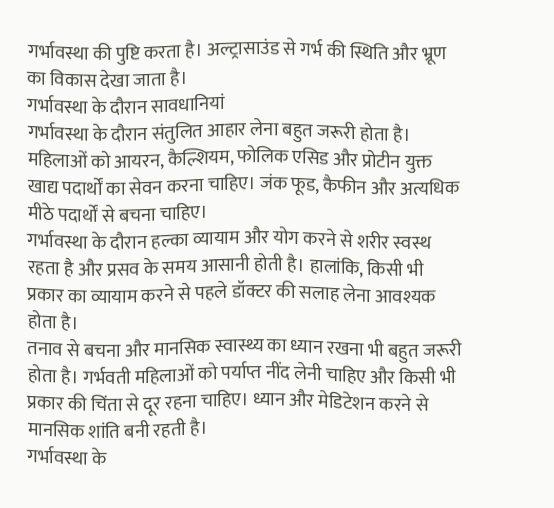गर्भावस्था की पुष्टि करता है। अल्ट्रासाउंड से गर्भ की स्थिति और भ्रूण का विकास देखा जाता है।
गर्भावस्था के दौरान सावधानियां
गर्भावस्था के दौरान संतुलित आहार लेना बहुत जरूरी होता है। महिलाओं को आयरन, कैल्शियम, फोलिक एसिड और प्रोटीन युक्त खाद्य पदार्थों का सेवन करना चाहिए। जंक फूड, कैफीन और अत्यधिक मीठे पदार्थों से बचना चाहिए।
गर्भावस्था के दौरान हल्का व्यायाम और योग करने से शरीर स्वस्थ रहता है और प्रसव के समय आसानी होती है। हालांकि, किसी भी प्रकार का व्यायाम करने से पहले डॉक्टर की सलाह लेना आवश्यक होता है।
तनाव से बचना और मानसिक स्वास्थ्य का ध्यान रखना भी बहुत जरूरी होता है। गर्भवती महिलाओं को पर्याप्त नींद लेनी चाहिए और किसी भी प्रकार की चिंता से दूर रहना चाहिए। ध्यान और मेडिटेशन करने से मानसिक शांति बनी रहती है।
गर्भावस्था के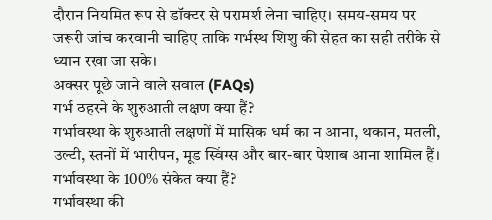दौरान नियमित रूप से डॉक्टर से परामर्श लेना चाहिए। समय-समय पर जरूरी जांच करवानी चाहिए ताकि गर्भस्थ शिशु की सेहत का सही तरीके से ध्यान रखा जा सके।
अक्सर पूछे जाने वाले सवाल (FAQs)
गर्भ ठहरने के शुरुआती लक्षण क्या हैं?
गर्भावस्था के शुरुआती लक्षणों में मासिक धर्म का न आना, थकान, मतली, उल्टी, स्तनों में भारीपन, मूड स्विंग्स और बार-बार पेशाब आना शामिल हैं।
गर्भावस्था के 100% संकेत क्या हैं?
गर्भावस्था की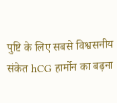पुष्टि के लिए सबसे विश्वसनीय संकेत hCG हार्मोन का बढ़ना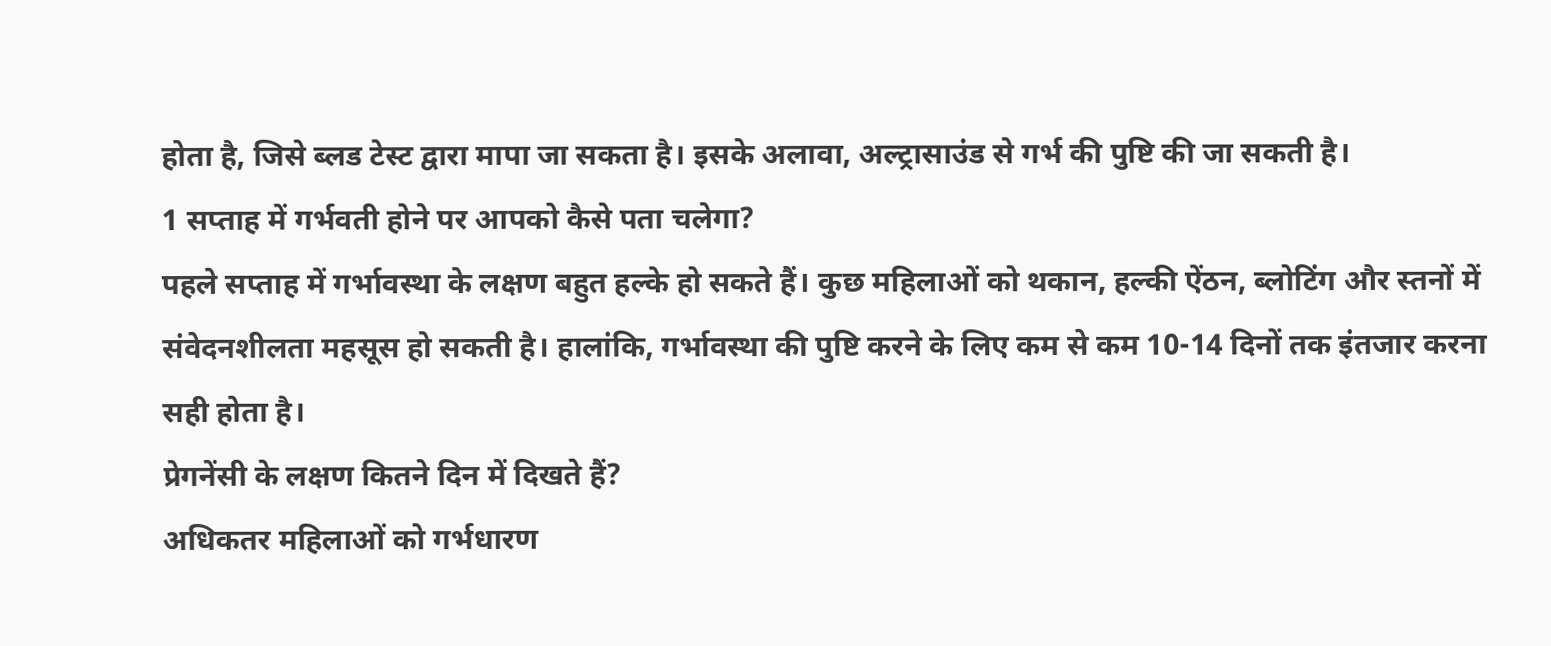होता है, जिसे ब्लड टेस्ट द्वारा मापा जा सकता है। इसके अलावा, अल्ट्रासाउंड से गर्भ की पुष्टि की जा सकती है।
1 सप्ताह में गर्भवती होने पर आपको कैसे पता चलेगा?
पहले सप्ताह में गर्भावस्था के लक्षण बहुत हल्के हो सकते हैं। कुछ महिलाओं को थकान, हल्की ऐंठन, ब्लोटिंग और स्तनों में संवेदनशीलता महसूस हो सकती है। हालांकि, गर्भावस्था की पुष्टि करने के लिए कम से कम 10-14 दिनों तक इंतजार करना सही होता है।
प्रेगनेंसी के लक्षण कितने दिन में दिखते हैं?
अधिकतर महिलाओं को गर्भधारण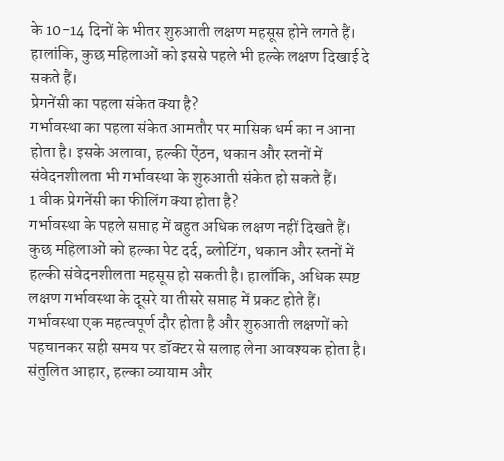के 10-14 दिनों के भीतर शुरुआती लक्षण महसूस होने लगते हैं। हालांकि, कुछ महिलाओं को इससे पहले भी हल्के लक्षण दिखाई दे सकते हैं।
प्रेगनेंसी का पहला संकेत क्या है?
गर्भावस्था का पहला संकेत आमतौर पर मासिक धर्म का न आना होता है। इसके अलावा, हल्की ऐंठन, थकान और स्तनों में संवेदनशीलता भी गर्भावस्था के शुरुआती संकेत हो सकते हैं।
1 वीक प्रेगनेंसी का फीलिंग क्या होता है?
गर्भावस्था के पहले सप्ताह में बहुत अधिक लक्षण नहीं दिखते हैं। कुछ महिलाओं को हल्का पेट दर्द, ब्लोटिंग, थकान और स्तनों में हल्की संवेदनशीलता महसूस हो सकती है। हालाँकि, अधिक स्पष्ट लक्षण गर्भावस्था के दूसरे या तीसरे सप्ताह में प्रकट होते हैं।
गर्भावस्था एक महत्वपूर्ण दौर होता है और शुरुआती लक्षणों को पहचानकर सही समय पर डॉक्टर से सलाह लेना आवश्यक होता है। संतुलित आहार, हल्का व्यायाम और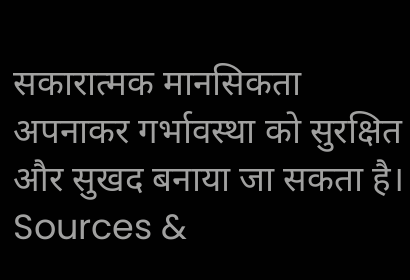सकारात्मक मानसिकता अपनाकर गर्भावस्था को सुरक्षित और सुखद बनाया जा सकता है।
Sources &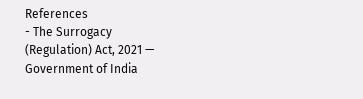References
- The Surrogacy (Regulation) Act, 2021 — Government of India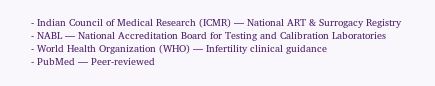- Indian Council of Medical Research (ICMR) — National ART & Surrogacy Registry
- NABL — National Accreditation Board for Testing and Calibration Laboratories
- World Health Organization (WHO) — Infertility clinical guidance
- PubMed — Peer-reviewed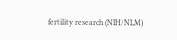fertility research (NIH/NLM)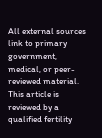All external sources link to primary government, medical, or peer-reviewed material. This article is reviewed by a qualified fertility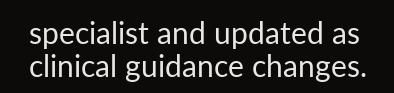specialist and updated as clinical guidance changes.